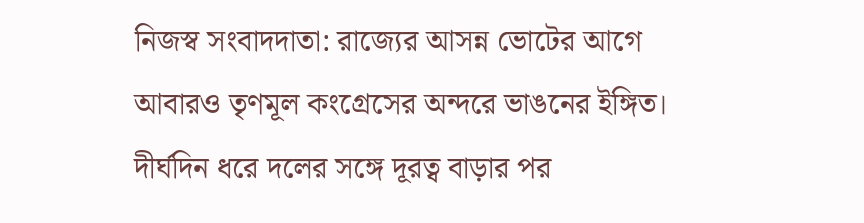নিজস্ব সংবাদদাতা: রাজ্যের আসন্ন ভোটের আগে আবারও তৃণমূল কংগ্রেসের অন্দরে ভাঙনের ইঙ্গিত। দীর্ঘদিন ধরে দলের সঙ্গে দূরত্ব বাড়ার পর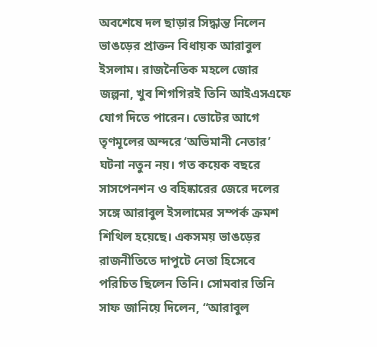অবশেষে দল ছাড়ার সিদ্ধান্ত নিলেন ভাঙড়ের প্রাক্তন বিধায়ক আরাবুল ইসলাম। রাজনৈতিক মহলে জোর জল্পনা, খুব শিগগিরই তিনি আইএসএফে যোগ দিতে পারেন। ভোটের আগে তৃণমূলের অন্দরে ‘অভিমানী নেতার’ ঘটনা নতুন নয়। গত কয়েক বছরে সাসপেনশন ও বহিষ্কারের জেরে দলের সঙ্গে আরাবুল ইসলামের সম্পর্ক ক্রমশ শিথিল হয়েছে। একসময় ভাঙড়ের রাজনীতিতে দাপুটে নেতা হিসেবে পরিচিত ছিলেন তিনি। সোমবার তিনি সাফ জানিয়ে দিলেন, “আরাবুল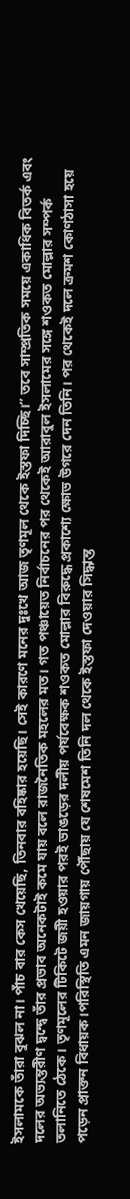ইসলামকে তাঁরা বুঝল না। পাঁচ বার কেস খেয়েছি, তিনবার বহিষ্কার হয়েছি। সেই কারণে মনের দুঃখে আজ তৃণমূল থেকে ইস্তফা দিচ্ছি।” তবে সাম্প্রতিক সময়ে একাধিক বিতর্ক এবং দলের অভ্যন্তরীণ দ্বন্দ্বে তাঁর প্রভাব অনেকটাই কমে যায় বলে রাজনৈতিক মহলের মত। গত পঞ্চায়েত নির্বাচনের পর থেকেই আরাবুল ইসলামের সঙ্গে শওকত মোল্লার সম্পর্ক তলানিতে ঠেকে। তৃণমূলের টিকিটে জয়ী হওয়ার পরই ভাঙড়ের দলীয় পর্যবেক্ষক শওকত মোল্লার বিরুদ্ধে প্রকাশ্যে ক্ষোভ উগরে দেন তিনি। পর থেকেই দলে ক্রমশ কোণঠাসা হয়ে পড়েন প্রাক্তন বিধায়ক।পরিস্থিতি এমন জায়গায় পৌঁছায় যে শেষমেশ তিনি দল থেকে ইস্তফা দেওয়ার সিদ্ধান্ত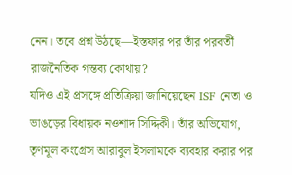নেন। তবে প্রশ্ন উঠছে—ইস্তফার পর তাঁর পরবর্তী রাজনৈতিক গন্তব্য কোথায়?
যদিও এই প্রসঙ্গে প্রতিক্রিয়া জানিয়েছেন ISF নেতা ও ভাঙড়ের বিধায়ক নওশাদ সিদ্দিকী। তাঁর অভিযোগ, তৃণমূল কংগ্রেস আরাবুল ইসলামকে ব্যবহার করার পর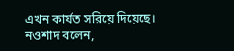এখন কার্যত সরিয়ে দিয়েছে। নওশাদ বলেন,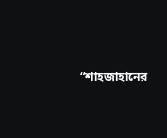“শাহজাহানের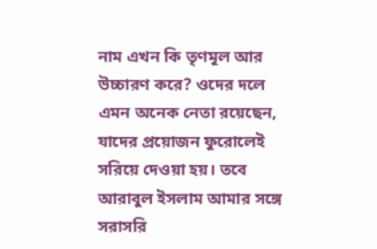নাম এখন কি তৃণমূল আর উচ্চারণ করে? ওদের দলে এমন অনেক নেতা রয়েছেন, যাদের প্রয়োজন ফুরোলেই সরিয়ে দেওয়া হয়। তবে আরাবুল ইসলাম আমার সঙ্গে সরাসরি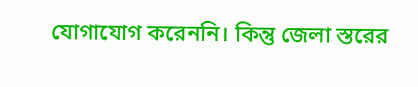যোগাযোগ করেননি। কিন্তু জেলা স্তরের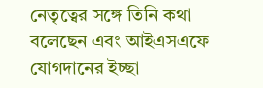নেতৃত্বের সঙ্গে তিনি কথা বলেছেন এবং আইএসএফে যোগদানের ইচ্ছা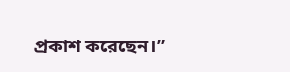প্রকাশ করেছেন।”